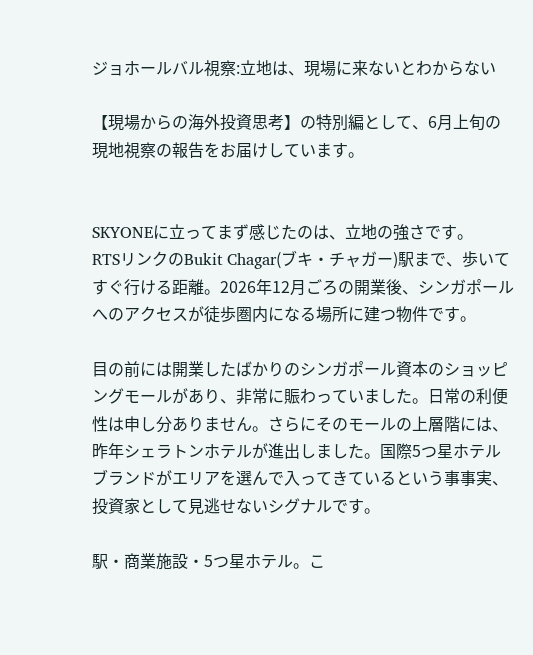ジョホールバル視察:立地は、現場に来ないとわからない

【現場からの海外投資思考】の特別編として、6月上旬の現地視察の報告をお届けしています。


SKYONEに立ってまず感じたのは、立地の強さです。
RTSリンクのBukit Chagar(ブキ・チャガー)駅まで、歩いてすぐ行ける距離。2026年12月ごろの開業後、シンガポールへのアクセスが徒歩圏内になる場所に建つ物件です。

目の前には開業したばかりのシンガポール資本のショッピングモールがあり、非常に賑わっていました。日常の利便性は申し分ありません。さらにそのモールの上層階には、昨年シェラトンホテルが進出しました。国際5つ星ホテルブランドがエリアを選んで入ってきているという事事実、投資家として見逃せないシグナルです。

駅・商業施設・5つ星ホテル。こ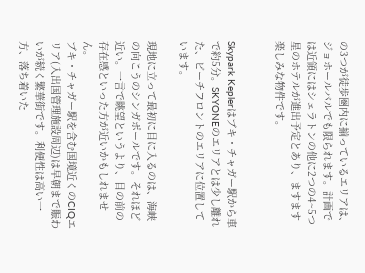の3つが徒歩圏内に揃っているエリアは、ジョホールバルでも限られます。計画では近領にはシェラトンの他に2つの4~5つ星のホテルが進出予定とあり、ますます楽しみな物件です。


Skypark Keplerはブキ・チャガー駅から車で約5分。SKYONEのエリアとは少し離れた、ビーチフロントのエリアに位置しています。

現地に立って最初に目に入るのは、海峡の向こうのシンガポールです。それほど近い。一言で眺望というより、目の前の存在感といった方が近いかもしれません。
ブキ・チャガー駅を含む国境近くのCIQエリア(入出国管理施設周辺)は早朝まで賑わいが続く繁華街です。利便性は高い一方、落ち着いた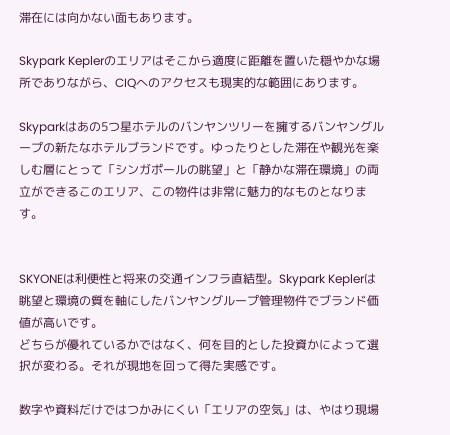滞在には向かない面もあります。

Skypark Keplerのエリアはそこから適度に距離を置いた穏やかな場所でありながら、CIQへのアクセスも現実的な範囲にあります。

Skyparkはあの5つ星ホテルのバンヤンツリーを擁するバンヤングループの新たなホテルブランドです。ゆったりとした滞在や観光を楽しむ層にとって「シンガポールの眺望」と「静かな滞在環境」の両立ができるこのエリア、この物件は非常に魅力的なものとなります。


SKYONEは利便性と将来の交通インフラ直結型。Skypark Keplerは眺望と環境の質を軸にしたバンヤングループ管理物件でブランド価値が高いです。
どちらが優れているかではなく、何を目的とした投資かによって選択が変わる。それが現地を回って得た実感です。

数字や資料だけではつかみにくい「エリアの空気」は、やはり現場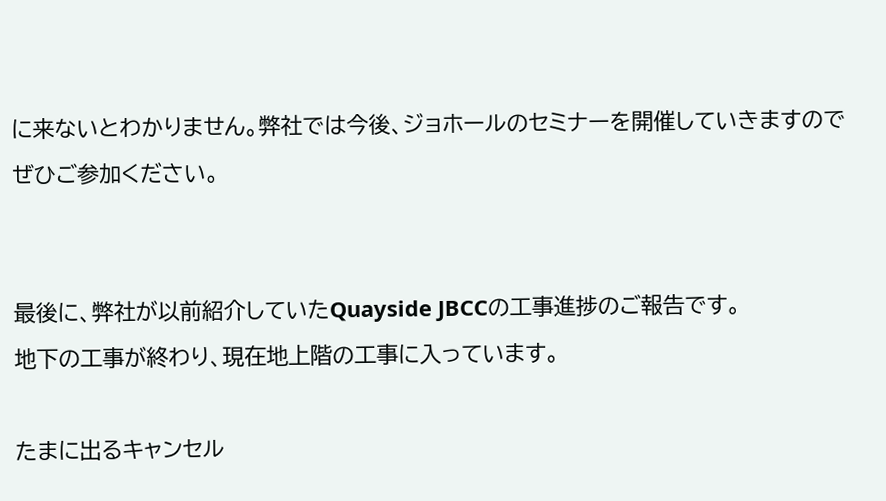に来ないとわかりません。弊社では今後、ジョホールのセミナーを開催していきますのでぜひご参加ください。


最後に、弊社が以前紹介していたQuayside JBCCの工事進捗のご報告です。
地下の工事が終わり、現在地上階の工事に入っています。

たまに出るキャンセル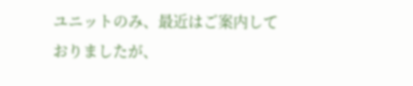ユニットのみ、最近はご案内しておりましたが、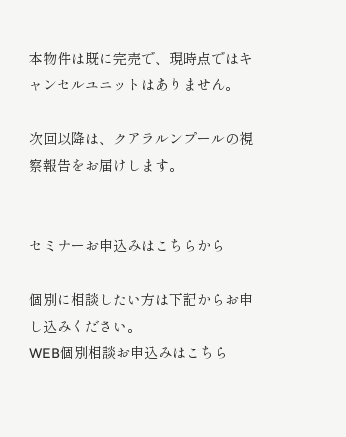本物件は既に完売で、現時点ではキャンセルユニットはありません。

次回以降は、クアラルンプールの視察報告をお届けします。


セミナーお申込みはこちらから

個別に相談したい方は下記からお申し込みください。
WEB個別相談お申込みはこちら